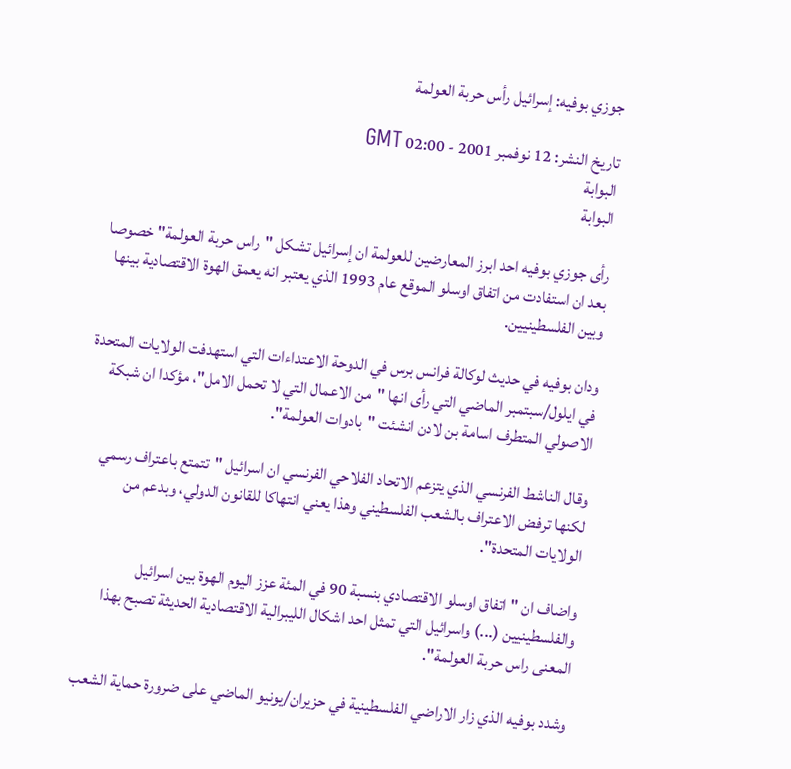جوزي بوفيه: إسرائيل رأس حربة العولمة

تاريخ النشر: 12 نوفمبر 2001 - 02:00 GMT
البوابة
البوابة

رأى جوزي بوفيه احد ابرز المعارضين للعولمة ان إسرائيل تشكل "راس حربة العولمة" خصوصا بعد ان استفادت من اتفاق اوسلو الموقع عام 1993 الذي يعتبر انه يعمق الهوة الاقتصادية بينها وبين الفلسطينيين.

ودان بوفيه في حديث لوكالة فرانس برس في الدوحة الاعتداءات التي استهدفت الولايات المتحدة في ايلول/سبتمبر الماضي التي رأى انها "من الاعمال التي لا تحمل الامل"، مؤكدا ان شبكة الاصولي المتطرف اسامة بن لادن انشئت "بادوات العولمة".

وقال الناشط الفرنسي الذي يتزعم الاتحاد الفلاحي الفرنسي ان اسرائيل "تتمتع باعتراف رسمي لكنها ترفض الاعتراف بالشعب الفلسطيني وهذا يعني انتهاكا للقانون الدولي، وبدعم من الولايات المتحدة".

واضاف ان "اتفاق اوسلو الاقتصادي بنسبة 90 في المئة عزز اليوم الهوة بين اسرائيل والفلسطينيين (...) واسرائيل التي تمثل احد اشكال الليبرالية الاقتصادية الحديثة تصبح بهذا المعنى راس حربة العولمة".

وشدد بوفيه الذي زار الاراضي الفلسطينية في حزيران/يونيو الماضي على ضرورة حماية الشعب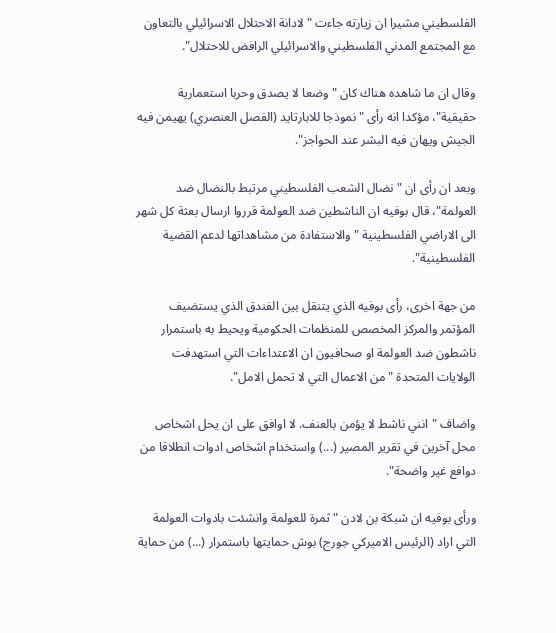الفلسطيني مشيرا ان زيارته جاءت "لادانة الاحتلال الاسرائيلي بالتعاون مع المجتمع المدني الفلسطيني والاسرائيلي الرافض للاحتلال".

وقال ان ما شاهده هناك كان "وضعا لا يصدق وحربا استعمارية حقيقية"، مؤكدا انه رأى "نموذجا للابارتايد (الفصل العنصري) يهيمن فيه الجيش ويهان فيه البشر عند الحواجز".

وبعد ان رأى ان "نضال الشعب الفلسطيني مرتبط بالنضال ضد العولمة"، قال بوفيه ان الناشطين ضد العولمة قرروا ارسال بعثة كل شهر الى الاراضي الفلسطينية "والاستفادة من مشاهداتها لدعم القضية الفلسطينية".

من جهة اخرى، رأى بوفيه الذي يتنقل بين الفندق الذي يستضيف المؤتمر والمركز المخصص للمنظمات الحكومية ويحيط به باستمرار ناشطون ضد العولمة او صحافيون ان الاعتداءات التي استهدفت الولايات المتحدة "من الاعمال التي لا تحمل الامل".

واضاف "انني ناشط لا يؤمن بالعنف. لا اوافق على ان يحل اشخاص محل آخرين في تقرير المصير (...) واستخدام اشخاص ادوات انطلاقا من دوافع غير واضحة".

ورأى بوفيه ان شبكة بن لادن "ثمرة للعولمة وانشئت بادوات العولمة التي اراد (الرئيس الاميركي جورج) بوش حمايتها باستمرار (...) من حماية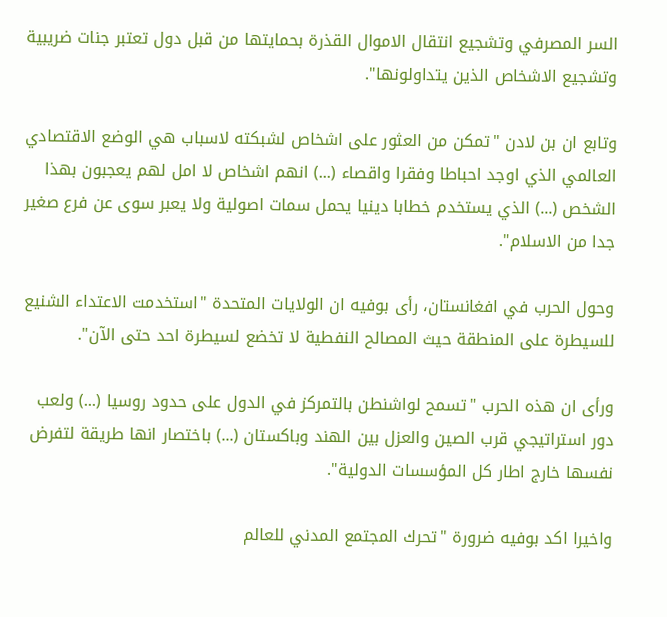السر المصرفي وتشجيع انتقال الاموال القذرة بحمايتها من قبل دول تعتبر جنات ضريبية وتشجيع الاشخاص الذين يتداولونها".

وتابع ان بن لادن "تمكن من العثور على اشخاص لشبكته لاسباب هي الوضع الاقتصادي العالمي الذي اوجد احباطا وفقرا واقصاء (...) انهم اشخاص لا امل لهم يعجبون بهذا الشخص (...) الذي يستخدم خطابا دينيا يحمل سمات اصولية ولا يعبر سوى عن فرع صغير جدا من الاسلام".

وحول الحرب في افغانستان، رأى بوفيه ان الولايات المتحدة "استخدمت الاعتداء الشنيع للسيطرة على المنطقة حيث المصالح النفطية لا تخضع لسيطرة احد حتى الآن".

ورأى ان هذه الحرب "تسمح لواشنطن بالتمركز في الدول على حدود روسيا (...) ولعب دور استراتيجي قرب الصين والعزل بين الهند وباكستان (...) باختصار انها طريقة لتفرض نفسها خارج اطار كل المؤسسات الدولية".

واخيرا اكد بوفيه ضرورة "تحرك المجتمع المدني للعالم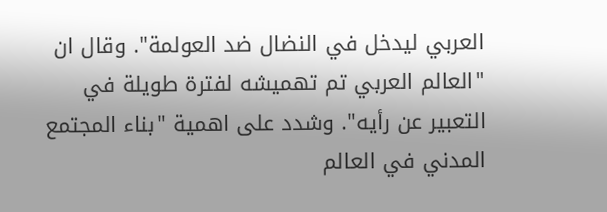العربي ليدخل في النضال ضد العولمة". وقال ان "العالم العربي تم تهميشه لفترة طويلة في التعبير عن رأيه". وشدد على اهمية "بناء المجتمع المدني في العالم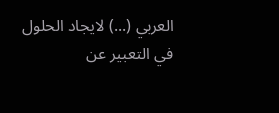العربي (...) لايجاد الحلول في التعبير عن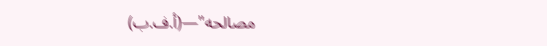مصالحه"—(أ.ف.ب)